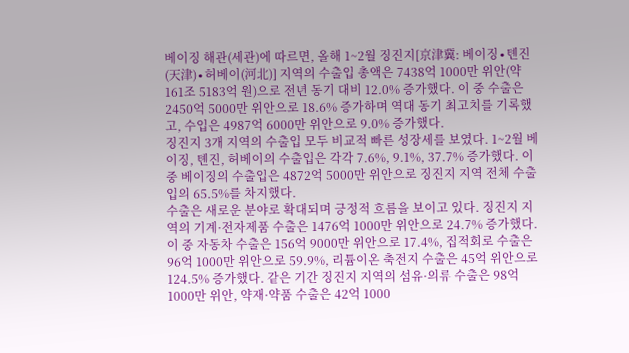베이징 해관(세관)에 따르면, 올해 1~2월 징진지[京津冀: 베이징∙톈진(天津)∙허베이(河北)] 지역의 수출입 총액은 7438억 1000만 위안(약 161조 5183억 원)으로 전년 동기 대비 12.0% 증가했다. 이 중 수출은 2450억 5000만 위안으로 18.6% 증가하며 역대 동기 최고치를 기록했고, 수입은 4987억 6000만 위안으로 9.0% 증가했다.
징진지 3개 지역의 수출입 모두 비교적 빠른 성장세를 보였다. 1~2월 베이징, 톈진, 허베이의 수출입은 각각 7.6%, 9.1%, 37.7% 증가했다. 이 중 베이징의 수출입은 4872억 5000만 위안으로 징진지 지역 전체 수출입의 65.5%를 차지했다.
수출은 새로운 분야로 확대되며 긍정적 흐름을 보이고 있다. 징진지 지역의 기계·전자제품 수출은 1476억 1000만 위안으로 24.7% 증가했다. 이 중 자동차 수출은 156억 9000만 위안으로 17.4%, 집적회로 수출은 96억 1000만 위안으로 59.9%, 리튬이온 축전지 수출은 45억 위안으로 124.5% 증가했다. 같은 기간 징진지 지역의 섬유·의류 수출은 98억 1000만 위안, 약재·약품 수출은 42억 1000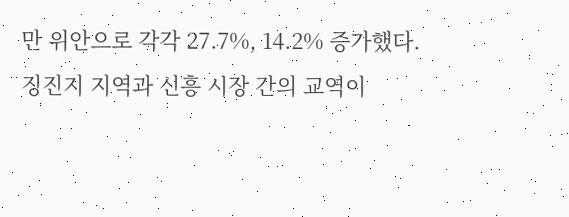만 위안으로 각각 27.7%, 14.2% 증가했다.
징진지 지역과 신흥 시장 간의 교역이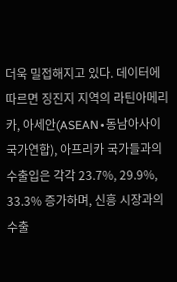더욱 밀접해지고 있다. 데이터에 따르면 징진지 지역의 라틴아메리카, 아세안(ASEAN∙동남아사이국가연합), 아프리카 국가들과의 수출입은 각각 23.7%, 29.9%, 33.3% 증가하며, 신흥 시장과의 수출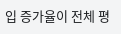입 증가율이 전체 평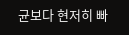균보다 현저히 빠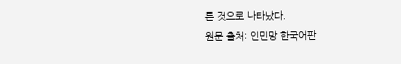른 것으로 나타났다.
원문 출처: 인민망 한국어판